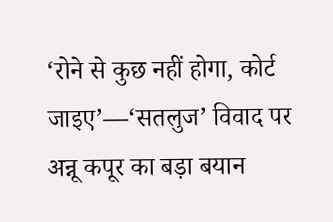‘रोने से कुछ नहीं होगा, कोर्ट जाइए’—‘सतलुज’ विवाद पर अन्नू कपूर का बड़ा बयान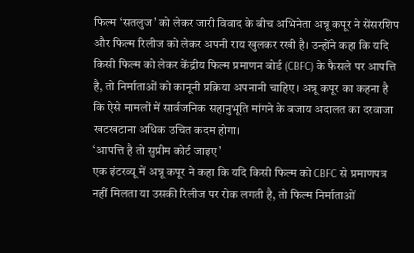फिल्म ‘सतलुज’ को लेकर जारी विवाद के बीच अभिनेता अन्नू कपूर ने सेंसरशिप और फिल्म रिलीज को लेकर अपनी राय खुलकर रखी है। उन्होंने कहा कि यदि किसी फिल्म को लेकर केंद्रीय फिल्म प्रमाणन बोर्ड (CBFC) के फैसले पर आपत्ति है, तो निर्माताओं को कानूनी प्रक्रिया अपनानी चाहिए। अन्नू कपूर का कहना है कि ऐसे मामलों में सार्वजनिक सहानुभूति मांगने के बजाय अदालत का दरवाजा खटखटाना अधिक उचित कदम होगा।
‘आपत्ति है तो सुप्रीम कोर्ट जाइए’
एक इंटरव्यू में अन्नू कपूर ने कहा कि यदि किसी फिल्म को CBFC से प्रमाणपत्र नहीं मिलता या उसकी रिलीज पर रोक लगती है, तो फिल्म निर्माताओं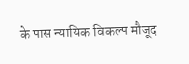के पास न्यायिक विकल्प मौजूद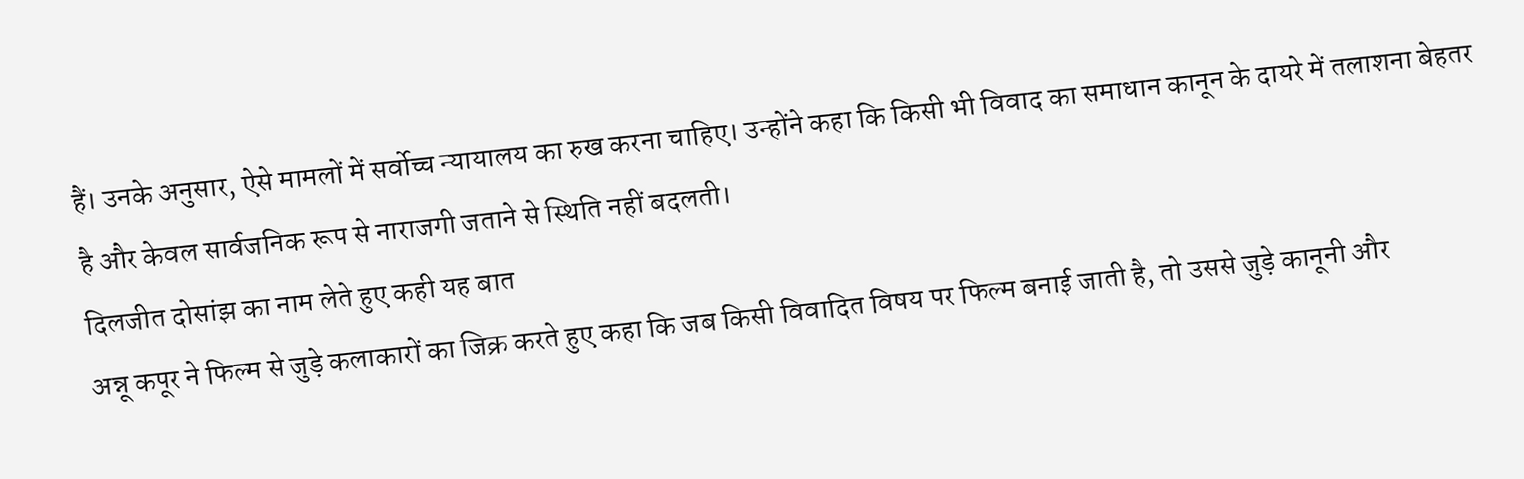हैं। उनके अनुसार, ऐसे मामलों में सर्वोच्च न्यायालय का रुख करना चाहिए। उन्होंने कहा कि किसी भी विवाद का समाधान कानून के दायरे में तलाशना बेहतर है और केवल सार्वजनिक रूप से नाराजगी जताने से स्थिति नहीं बदलती।
दिलजीत दोसांझ का नाम लेते हुए कही यह बात
अन्नू कपूर ने फिल्म से जुड़े कलाकारों का जिक्र करते हुए कहा कि जब किसी विवादित विषय पर फिल्म बनाई जाती है, तो उससे जुड़े कानूनी और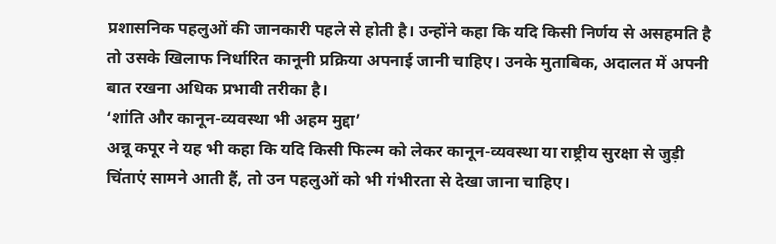प्रशासनिक पहलुओं की जानकारी पहले से होती है। उन्होंने कहा कि यदि किसी निर्णय से असहमति है तो उसके खिलाफ निर्धारित कानूनी प्रक्रिया अपनाई जानी चाहिए। उनके मुताबिक, अदालत में अपनी बात रखना अधिक प्रभावी तरीका है।
‘शांति और कानून-व्यवस्था भी अहम मुद्दा’
अन्नू कपूर ने यह भी कहा कि यदि किसी फिल्म को लेकर कानून-व्यवस्था या राष्ट्रीय सुरक्षा से जुड़ी चिंताएं सामने आती हैं, तो उन पहलुओं को भी गंभीरता से देखा जाना चाहिए।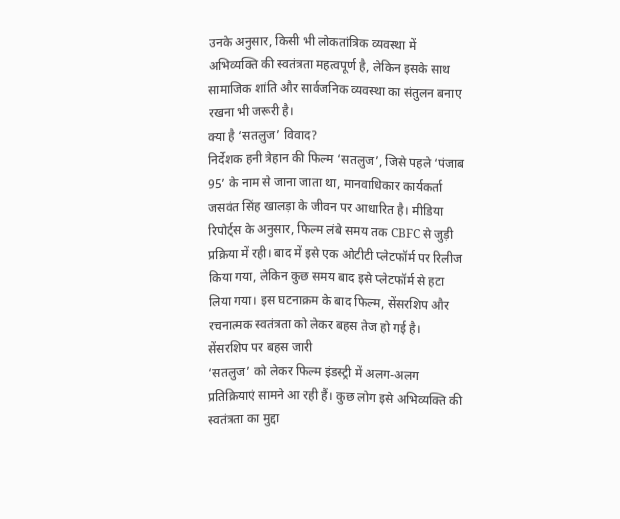उनके अनुसार, किसी भी लोकतांत्रिक व्यवस्था में अभिव्यक्ति की स्वतंत्रता महत्वपूर्ण है, लेकिन इसके साथ सामाजिक शांति और सार्वजनिक व्यवस्था का संतुलन बनाए रखना भी जरूरी है।
क्या है ‘सतलुज’ विवाद?
निर्देशक हनी त्रेहान की फिल्म ‘सतलुज’, जिसे पहले ‘पंजाब 95’ के नाम से जाना जाता था, मानवाधिकार कार्यकर्ता जसवंत सिंह खालड़ा के जीवन पर आधारित है। मीडिया रिपोर्ट्स के अनुसार, फिल्म लंबे समय तक CBFC से जुड़ी प्रक्रिया में रही। बाद में इसे एक ओटीटी प्लेटफॉर्म पर रिलीज किया गया, लेकिन कुछ समय बाद इसे प्लेटफॉर्म से हटा लिया गया। इस घटनाक्रम के बाद फिल्म, सेंसरशिप और रचनात्मक स्वतंत्रता को लेकर बहस तेज हो गई है।
सेंसरशिप पर बहस जारी
‘सतलुज’ को लेकर फिल्म इंडस्ट्री में अलग-अलग प्रतिक्रियाएं सामने आ रही हैं। कुछ लोग इसे अभिव्यक्ति की स्वतंत्रता का मुद्दा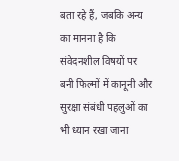बता रहे हैं, जबकि अन्य का मानना है कि संवेदनशील विषयों पर बनी फिल्मों में कानूनी और सुरक्षा संबंधी पहलुओं का भी ध्यान रखा जाना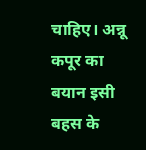चाहिए। अन्नू कपूर का बयान इसी बहस के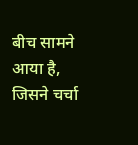बीच सामने आया है, जिसने चर्चा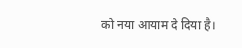को नया आयाम दे दिया है।